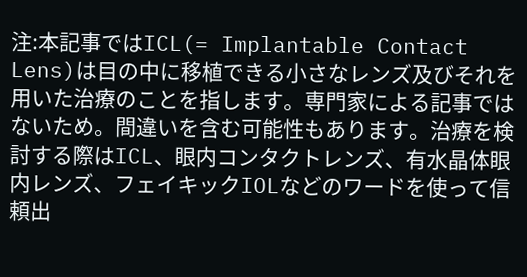注:本記事ではICL(= Implantable Contact Lens)は目の中に移植できる小さなレンズ及びそれを用いた治療のことを指します。専門家による記事ではないため。間違いを含む可能性もあります。治療を検討する際はICL、眼内コンタクトレンズ、有水晶体眼内レンズ、フェイキックIOLなどのワードを使って信頼出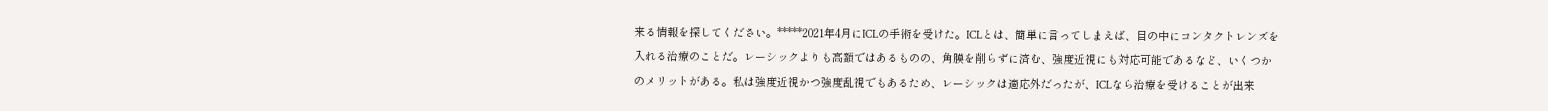来る情報を探してください。*****2021年4月にICLの手術を受けた。ICLとは、簡単に言ってしまえば、目の中にコンタクトレンズを入れる治療のことだ。レーシックよりも高額ではあるものの、角膜を削らずに済む、強度近視にも対応可能であるなど、いくつかのメリットがある。私は強度近視かつ強度乱視でもあるため、レーシックは適応外だったが、ICLなら治療を受けることが出来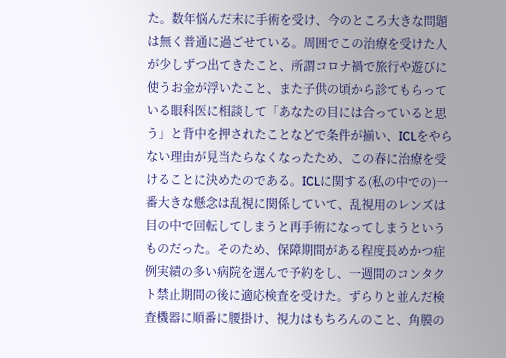た。数年悩んだ末に手術を受け、今のところ大きな問題は無く普通に過ごせている。周囲でこの治療を受けた人が少しずつ出てきたこと、所謂コロナ禍で旅行や遊びに使うお金が浮いたこと、また子供の頃から診てもらっている眼科医に相談して「あなたの目には合っていると思う」と背中を押されたことなどで条件が揃い、ICLをやらない理由が見当たらなくなったため、この春に治療を受けることに決めたのである。ICLに関する(私の中での)一番大きな懸念は乱視に関係していて、乱視用のレンズは目の中で回転してしまうと再手術になってしまうというものだった。そのため、保障期間がある程度長めかつ症例実績の多い病院を選んで予約をし、一週間のコンタクト禁止期間の後に適応検査を受けた。ずらりと並んだ検査機器に順番に腰掛け、視力はもちろんのこと、角膜の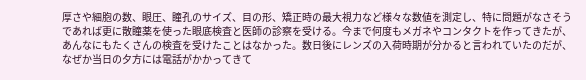厚さや細胞の数、眼圧、瞳孔のサイズ、目の形、矯正時の最大視力など様々な数値を測定し、特に問題がなさそうであれば更に散瞳薬を使った眼底検査と医師の診察を受ける。今まで何度もメガネやコンタクトを作ってきたが、あんなにもたくさんの検査を受けたことはなかった。数日後にレンズの入荷時期が分かると言われていたのだが、なぜか当日の夕方には電話がかかってきて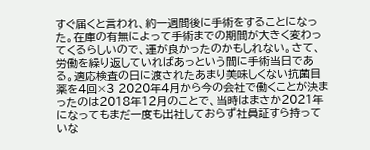すぐ届くと言われ、約一週間後に手術をすることになった。在庫の有無によって手術までの期間が大きく変わってくるらしいので、運が良かったのかもしれない。さて、労働を繰り返していればあっという間に手術当日である。適応検査の日に渡されたあまり美味しくない抗菌目薬を4回×3 2020年4月から今の会社で働くことが決まったのは2018年12月のことで、当時はまさか2021年になってもまだ一度も出社しておらず社員証すら持っていな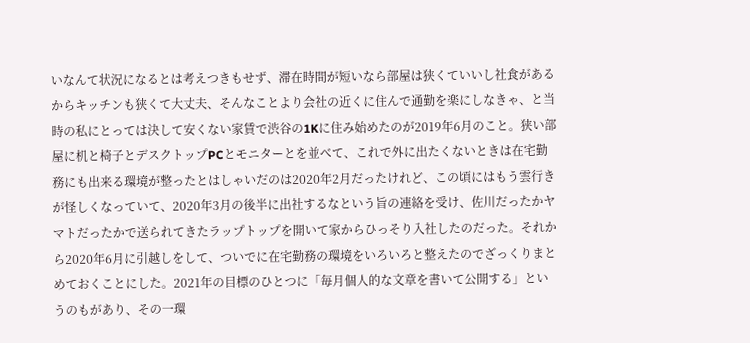いなんて状況になるとは考えつきもせず、滞在時間が短いなら部屋は狭くていいし社食があるからキッチンも狭くて大丈夫、そんなことより会社の近くに住んで通勤を楽にしなきゃ、と当時の私にとっては決して安くない家賃で渋谷の1Kに住み始めたのが2019年6月のこと。狭い部屋に机と椅子とデスクトップPCとモニターとを並べて、これで外に出たくないときは在宅勤務にも出来る環境が整ったとはしゃいだのは2020年2月だったけれど、この頃にはもう雲行きが怪しくなっていて、2020年3月の後半に出社するなという旨の連絡を受け、佐川だったかヤマトだったかで送られてきたラップトップを開いて家からひっそり入社したのだった。それから2020年6月に引越しをして、ついでに在宅勤務の環境をいろいろと整えたのでざっくりまとめておくことにした。2021年の目標のひとつに「毎月個人的な文章を書いて公開する」というのもがあり、その一環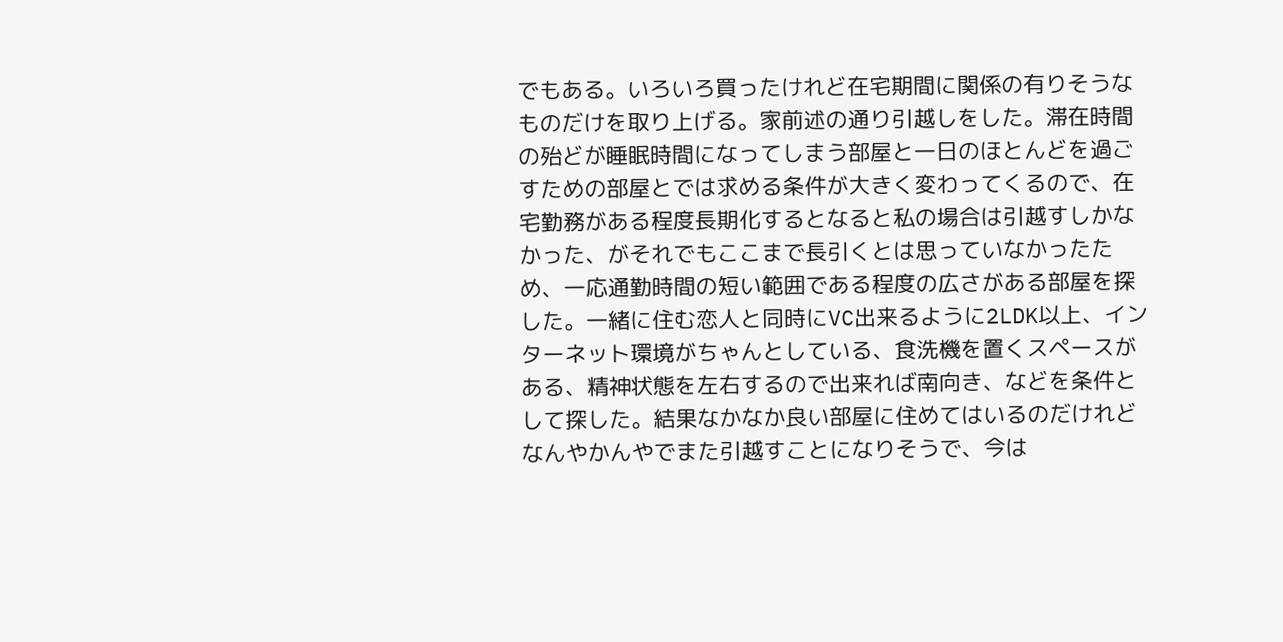でもある。いろいろ買ったけれど在宅期間に関係の有りそうなものだけを取り上げる。家前述の通り引越しをした。滞在時間の殆どが睡眠時間になってしまう部屋と一日のほとんどを過ごすための部屋とでは求める条件が大きく変わってくるので、在宅勤務がある程度長期化するとなると私の場合は引越すしかなかった、がそれでもここまで長引くとは思っていなかったため、一応通勤時間の短い範囲である程度の広さがある部屋を探した。一緒に住む恋人と同時にVC出来るように2LDK以上、インターネット環境がちゃんとしている、食洗機を置くスペースがある、精神状態を左右するので出来れば南向き、などを条件として探した。結果なかなか良い部屋に住めてはいるのだけれどなんやかんやでまた引越すことになりそうで、今は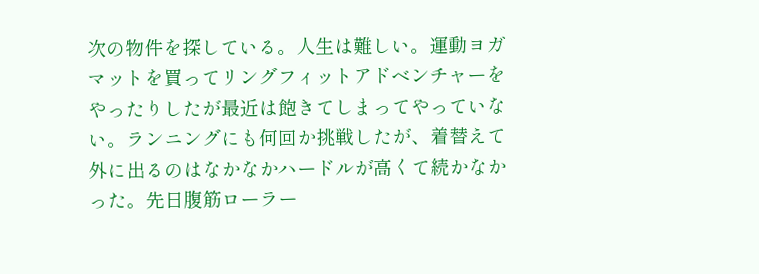次の物件を探している。人生は難しい。運動ヨガマットを買ってリングフィットアドベンチャーをやったりしたが最近は飽きてしまってやっていない。ランニングにも何回か挑戦したが、着替えて外に出るのはなかなかハードルが高くて続かなかった。先日腹筋ローラー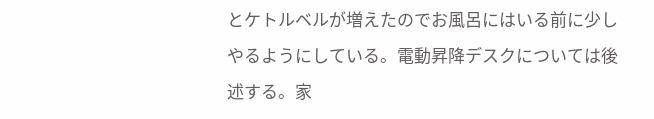とケトルベルが増えたのでお風呂にはいる前に少しやるようにしている。電動昇降デスクについては後述する。家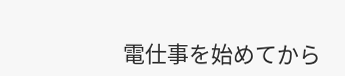電仕事を始めてから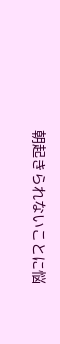朝起きられないことに悩